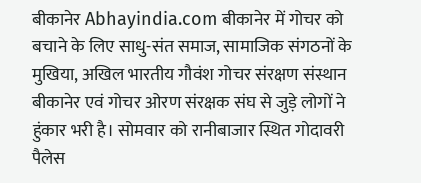बीकानेर Abhayindia.com बीकानेर में गोचर को बचाने के लिए साधु-संत समाज, सामाजिक संगठनों के मुखिया, अखिल भारतीय गौवंश गोचर संरक्षण संस्थान बीकानेर एवं गोचर ओरण संरक्षक संघ से जुड़े लोगों ने हुंकार भरी है। सोमवार को रानीबाजार स्थित गोदावरी पैलेस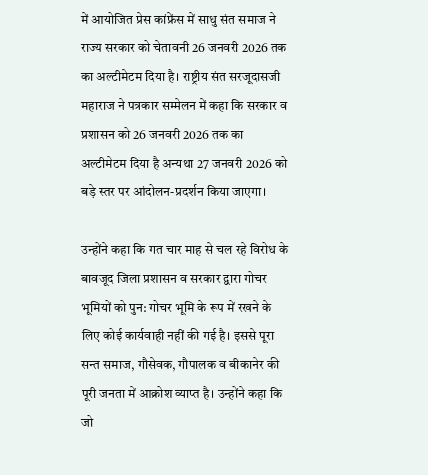में आयोजित प्रेस कांफ्रेंस में साधु संत समाज ने राज्य सरकार को चेतावनी 26 जनवरी 2026 तक का अल्टीमेटम दिया है। राष्ट्रीय संत सरजूदासजी महाराज ने पत्रकार सम्मेलन में कहा कि सरकार व प्रशासन को 26 जनवरी 2026 तक का अल्टीमेटम दिया है अन्यथा 27 जनवरी 2026 को बड़े स्तर पर आंदोलन-प्रदर्शन किया जाएगा।

उन्होंने कहा कि गत चार माह से चल रहे विरोध के बावजूद जिला प्रशासन व सरकार द्वारा गोचर भूमियों को पुन: गोचर भूमि के रूप में रखने के लिए कोई कार्यवाही नहीं की गई है। इससे पूरा सन्त समाज, गौसेवक, गौपालक व बीकानेर की पूरी जनता में आक्रोश व्याप्त है। उन्होंने कहा कि जो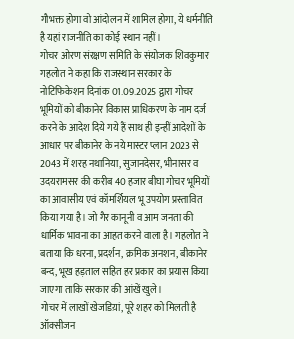गौभक्त होगा वो आंदोलन में शामिल होगा, ये धर्मनीति है यहां राजनीति का कोई स्थान नहीं।
गोचर ओरण संरक्षण समिति के संयोजक शिवकुमार गहलोत ने कहा कि राजस्थान सरकार के नोटिफिकेशन दिनांक 01.09.2025 द्वारा गोचर भूमियों को बीकानेर विकास प्राधिकरण के नाम दर्ज करने के आदेश दिये गये हैं साथ ही इन्हीं आदेशों के आधार पर बीकानेर के नये मास्टर प्लान 2023 से 2043 में शरह नथानिया, सुजानदेसर, भीनासर व उदयरामसर की करीब 40 हजार बीघा गोचर भूमियों का आवासीय एवं कॉमर्शियल भू उपयोग प्रस्तावित किया गया है। जो गैर कानूनी व आम जनता की धार्मिक भावना का आहत करने वाला है। गहलोत ने बताया कि धरना, प्रदर्शन, क्रमिक अनशन, बीकानेर बन्द, भूख हड़ताल सहित हर प्रकार का प्रयास किया जाएगा ताकि सरकार की आंखें खुले।
गोचर में लाखों खेजडिय़ां, पूरे शहर को मिलती है ऑक्सीजन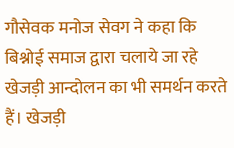गौसेवक मनोज सेवग ने कहा कि बिश्नोई समाज द्वारा चलाये जा रहे खेजड़ी आन्दोलन का भी समर्थन करते हैं। खेजड़ी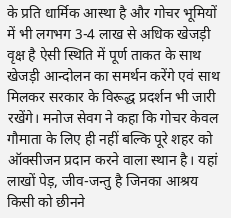के प्रति धार्मिक आस्था है और गोचर भूमियों में भी लगभग 3-4 लाख से अधिक खेजड़ी वृक्ष है ऐसी स्थिति में पूर्ण ताकत के साथ खेजड़ी आन्दोलन का समर्थन करेंगे एवं साथ मिलकर सरकार के विरूद्ध प्रदर्शन भी जारी रखेंगे। मनोज सेवग ने कहा कि गोचर केवल गौमाता के लिए ही नहीं बल्कि पूरे शहर को ऑक्सीजन प्रदान करने वाला स्थान है। यहां लाखों पेड़, जीव-जन्तु है जिनका आश्रय किसी को छीनने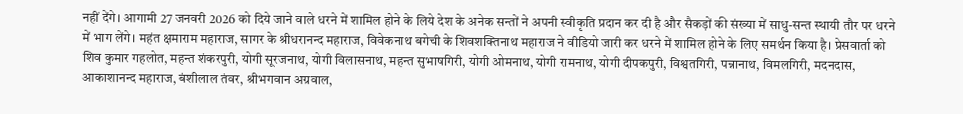नहीं देंगे। आगामी 27 जनवरी 2026 को दिये जाने वाले धरने में शामिल होने के लिये देश के अनेक सन्तों ने अपनी स्वीकृति प्रदान कर दी है और सैकड़ों की संख्या में साधु-सन्त स्थायी तौर पर धरने में भाग लेंगे। महंत क्षमाराम महाराज, सागर के श्रीधरानन्द महाराज, विवेकनाथ बगेची के शिवशक्तिनाथ महाराज ने वीडियो जारी कर धरने में शामिल होने के लिए समर्थन किया है। प्रेसवार्ता को शिव कुमार गहलोत, महन्त शंकरपुरी, योगी सूरजनाथ, योगी विलासनाथ, महन्त सुभाषगिरी, योगी ओमनाथ, योगी रामनाथ, योगी दीपकपुरी, विश्वतगिरी, पन्नानाथ, विमलगिरी, मदनदास, आकाशानन्द महाराज, बंशीलाल तंवर, श्रीभगवान अग्रवाल,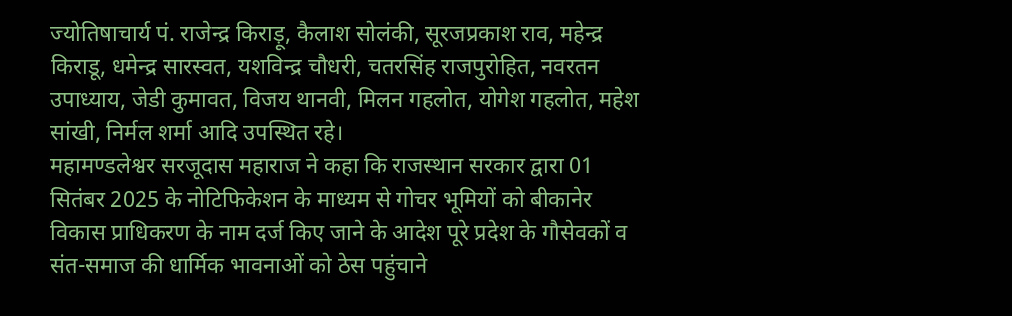ज्योतिषाचार्य पं. राजेन्द्र किराड़ू, कैलाश सोलंकी, सूरजप्रकाश राव, महेन्द्र किराडू, धमेन्द्र सारस्वत, यशविन्द्र चौधरी, चतरसिंह राजपुरोहित, नवरतन उपाध्याय, जेडी कुमावत, विजय थानवी, मिलन गहलोत, योगेश गहलोत, महेश सांखी, निर्मल शर्मा आदि उपस्थित रहे।
महामण्डलेश्वर सरजूदास महाराज ने कहा कि राजस्थान सरकार द्वारा 01 सितंबर 2025 के नोटिफिकेशन के माध्यम से गोचर भूमियों को बीकानेर विकास प्राधिकरण के नाम दर्ज किए जाने के आदेश पूरे प्रदेश के गौसेवकों व संत-समाज की धार्मिक भावनाओं को ठेस पहुंचाने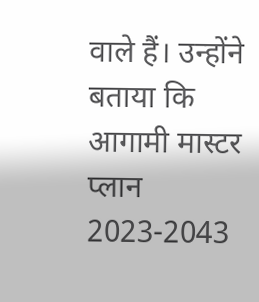वाले हैं। उन्होंने बताया कि आगामी मास्टर प्लान 2023-2043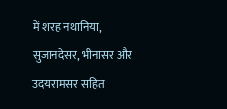में शरह नथानिया, सुजानदेसर, भीनासर और उदयरामसर सहित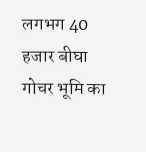लगभग 40 हजार बीघा गोचर भूमि का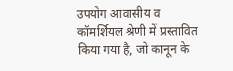उपयोग आवासीय व कॉमर्शियल श्रेणी में प्रस्तावित किया गया है, जो कानून के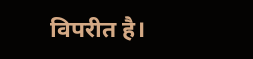विपरीत है।